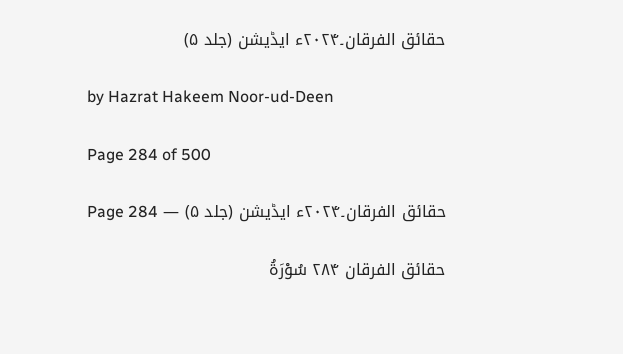حقائق الفرقان۔۲۰۲۴ء ایڈیشن (جلد ۵)

by Hazrat Hakeem Noor-ud-Deen

Page 284 of 500

حقائق الفرقان۔۲۰۲۴ء ایڈیشن (جلد ۵) — Page 284

حقائق الفرقان ۲۸۴ سُوْرَةُ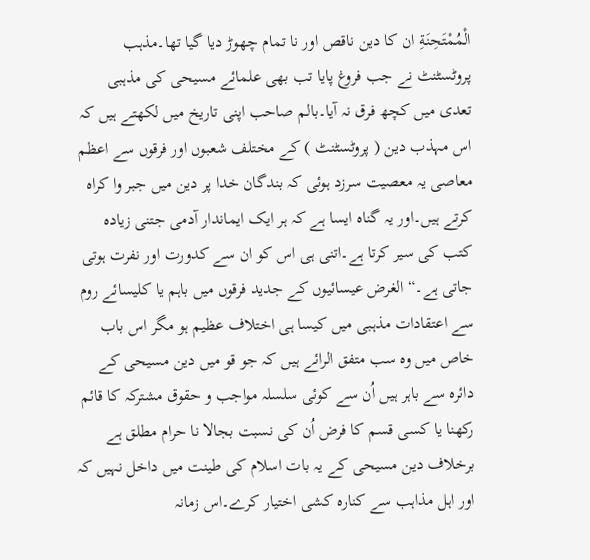الْمُمْتَحِنَةِ ان کا دین ناقص اور نا تمام چھوڑ دیا گیا تھا۔مذہب پروٹسٹنٹ نے جب فروغ پایا تب بھی علمائے مسیحی کی مذہبی تعدی میں کچھ فرق نہ آیا۔بالم صاحب اپنی تاریخ میں لکھتے ہیں کہ اس مہذب دین ( پروٹسٹنٹ ) کے مختلف شعبوں اور فرقوں سے اعظم معاصی یہ معصیت سرزد ہوئی کہ بندگان خدا پر دین میں جبر وا کراہ کرتے ہیں۔اور یہ گناہ ایسا ہے کہ ہر ایک ایماندار آدمی جتنی زیادہ کتب کی سیر کرتا ہے۔اتنی ہی اس کو ان سے کدورت اور نفرت ہوتی جاتی ہے۔“ الغرض عیسائیوں کے جدید فرقوں میں باہم یا کلیسائے روم سے اعتقادات مذہبی میں کیسا ہی اختلاف عظیم ہو مگر اس باب خاص میں وہ سب متفق الرائے ہیں کہ جو قو میں دین مسیحی کے دائرہ سے باہر ہیں اُن سے کوئی سلسلہ مواجب و حقوق مشترکہ کا قائم رکھنا یا کسی قسم کا فرض اُن کی نسبت بجالا نا حرام مطلق ہے برخلاف دین مسیحی کے یہ بات اسلام کی طینت میں داخل نہیں کہ اور اہل مذاہب سے کنارہ کشی اختیار کرے۔اس زمانہ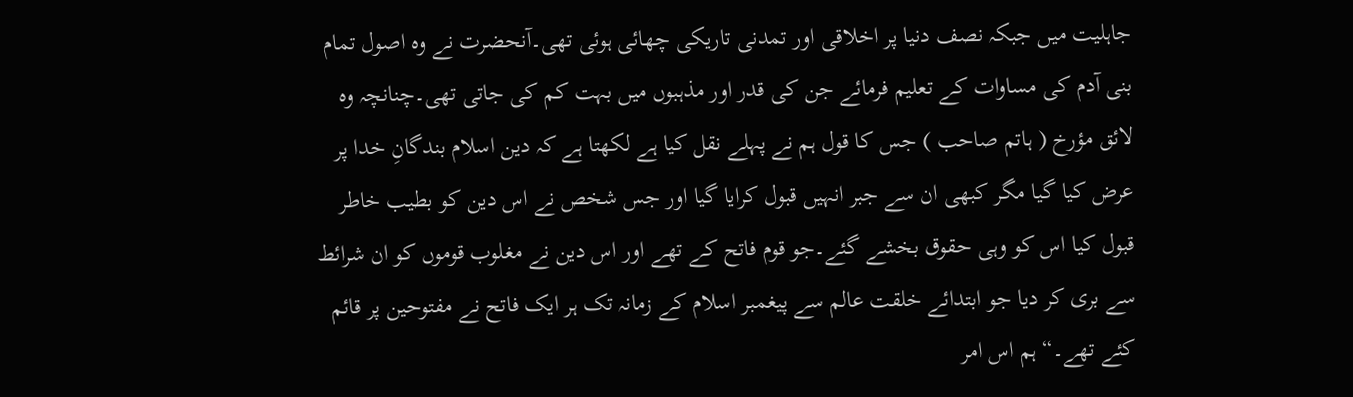جاہلیت میں جبکہ نصف دنیا پر اخلاقی اور تمدنی تاریکی چھائی ہوئی تھی۔آنحضرت نے وہ اصول تمام بنی آدم کی مساوات کے تعلیم فرمائے جن کی قدر اور مذہبوں میں بہت کم کی جاتی تھی۔چنانچہ وہ لائق مؤرخ ( ہاتم صاحب ) جس کا قول ہم نے پہلے نقل کیا ہے لکھتا ہے کہ دین اسلام بندگانِ خدا پر عرض کیا گیا مگر کبھی ان سے جبر انہیں قبول کرایا گیا اور جس شخص نے اس دین کو بطیب خاطر قبول کیا اس کو وہی حقوق بخشے گئے۔جو قوم فاتح کے تھے اور اس دین نے مغلوب قوموں کو ان شرائط سے بری کر دیا جو ابتدائے خلقت عالم سے پیغمبر اسلام کے زمانہ تک ہر ایک فاتح نے مفتوحین پر قائم کئے تھے۔“ ہم اس امر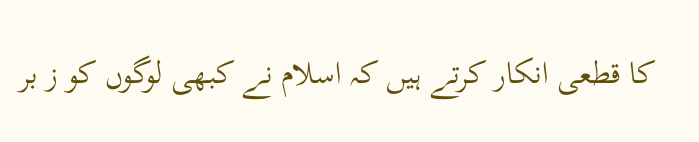کا قطعی انکار کرتے ہیں کہ اسلام نے کبھی لوگوں کو ز بر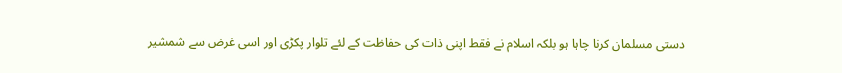دستی مسلمان کرنا چاہا ہو بلکہ اسلام نے فقط اپنی ذات کی حفاظت کے لئے تلوار پکڑی اور اسی غرض سے شمشیر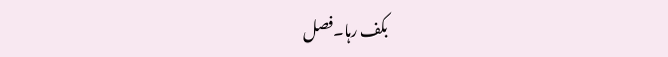بکف رہا۔فصل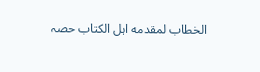الخطاب لمقدمه اہل الکتاب حصہ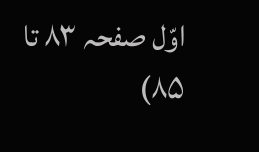اوّل صفحہ ۸۳ تا ۸۵)